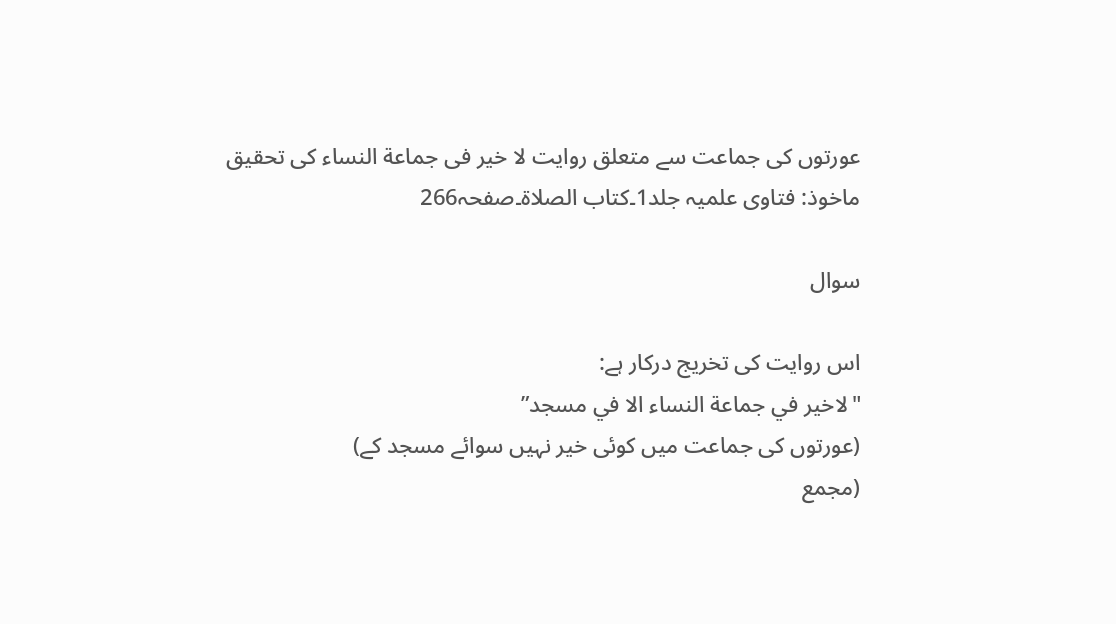عورتوں کی جماعت سے متعلق روایت لا خیر فی جماعة النساء کی تحقیق
ماخوذ: فتاوی علمیہ جلد1۔كتاب الصلاة۔صفحہ266

سوال

اس روایت کی تخریج درکار ہے:
"لاخير في جماعة النساء الا في مسجد”
(عورتوں کی جماعت میں کوئی خیر نہیں سوائے مسجد کے)
(مجمع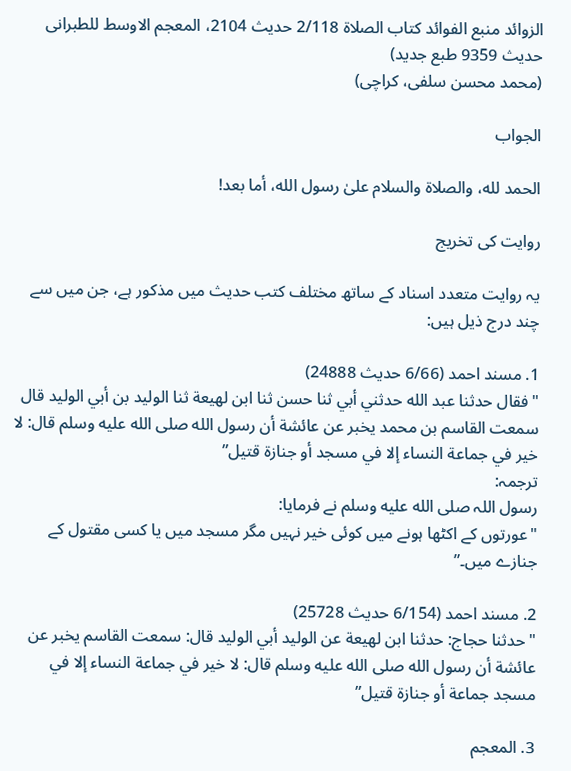الزوائد منبع الفوائد کتاب الصلاۃ 2/118 حدیث 2104، المعجم الاوسط للطبرانی حدیث 9359 طبع جدید)
(محمد محسن سلفی، کراچی)

الجواب

الحمد لله، والصلاة والسلام علىٰ رسول الله، أما بعد!

روایت کی تخریج

یہ روایت متعدد اسناد کے ساتھ مختلف کتب حدیث میں مذکور ہے، جن میں سے چند درج ذیل ہیں:

1. مسند احمد (6/66 حدیث 24888)
"فقال حدثنا عبد الله حدثني أبي ثنا حسن ثنا ابن لهيعة ثنا الوليد بن أبي الوليد قال سمعت القاسم بن محمد يخبر عن عائشة أن رسول الله صلى الله عليه وسلم قال: لا خير في جماعة النساء إلا في مسجد أو جنازة قتيل”
ترجمہ:
رسول اللہ صلى الله عليه وسلم نے فرمایا:
"عورتوں کے اکٹھا ہونے میں کوئی خیر نہیں مگر مسجد میں یا کسی مقتول کے جنازے میں۔”

2. مسند احمد (6/154 حدیث 25728)
"حدثنا حجاج: حدثنا ابن لهيعة عن الوليد أبي الوليد قال: سمعت القاسم يخبر عن عائشة أن رسول الله صلى الله عليه وسلم قال: لا خير في جماعة النساء إلا في مسجد جماعة أو جنازة قتيل”

3. المعجم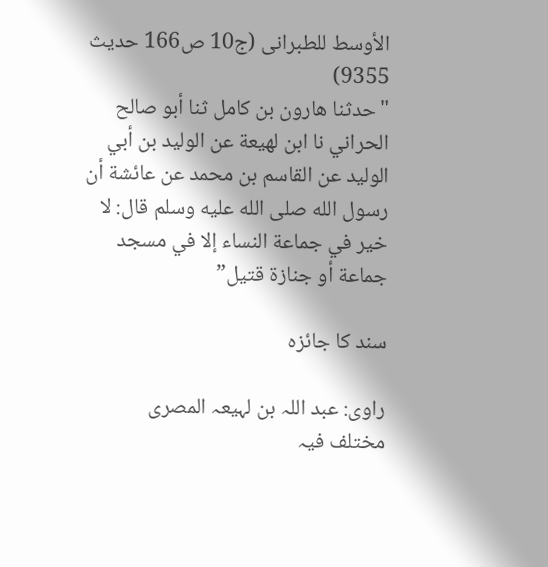الأوسط للطبرانی (ج10 ص166 حدیث 9355)
"حدثنا هارون بن كامل ثنا أبو صالح الحراني نا ابن لهيعة عن الوليد بن أبي الوليد عن القاسم بن محمد عن عائشة أن رسول الله صلى الله عليه وسلم قال: لا خير في جماعة النساء إلا في مسجد جماعة أو جنازة قتيل”

سند کا جائزہ

راوی: عبد اللہ بن لہیعہ المصری
مختلف فیہ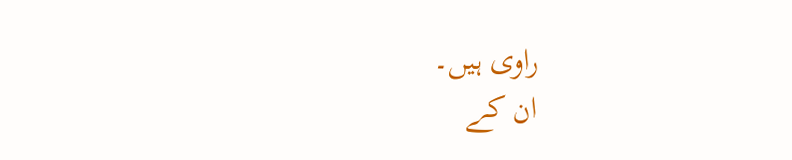راوی ہیں۔
ان کے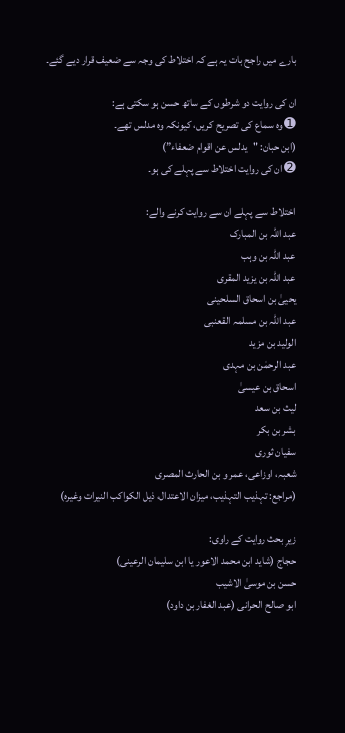بارے میں راجح بات یہ ہے کہ اختلاط کی وجہ سے ضعیف قرار دیے گئے۔

ان کی روایت دو شرطوں کے ساتھ حسن ہو سکتی ہے:
➊ وہ سماع کی تصریح کریں، کیونکہ وہ مدلس تھے۔
(ابن حبان: "یدلس عن اقوام ضعفاء”)
➋ ان کی روایت اختلاط سے پہلے کی ہو۔

اختلاط سے پہلے ان سے روایت کرنے والے:
عبد اللہ بن المبارک
عبد اللہ بن وہب
عبد اللہ بن یزید المقری
یحییٰ بن اسحاق السلحینی
عبد اللہ بن مسلمہ القعنبی
الولید بن مزید
عبد الرحمٰن بن مہدی
اسحاق بن عیسیٰ
لیث بن سعد
بشر بن بکر
سفیان ثوری
شعبہ، اوزاعی، عمر و بن الحارث المصری
(مراجع: تہذیب التہذیب، میزان الاعتدال، ذیل الکواکب النیرات وغیرہ)

زیرِ بحث روایت کے راوی:
حجاج (شاید ابن محمد الاعور یا ابن سلیمان الرعینی)
حسن بن موسیٰ الاشیب
ابو صالح الحرانی (عبد الغفار بن داود)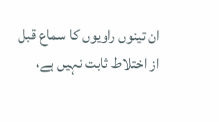ان تینوں راویوں کا سماع قبل از اختلاط ثابت نہیں ہے،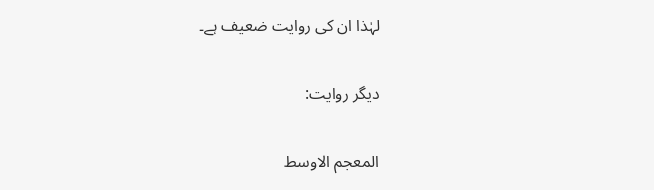لہٰذا ان کی روایت ضعیف ہے۔

دیگر روایت:

المعجم الاوسط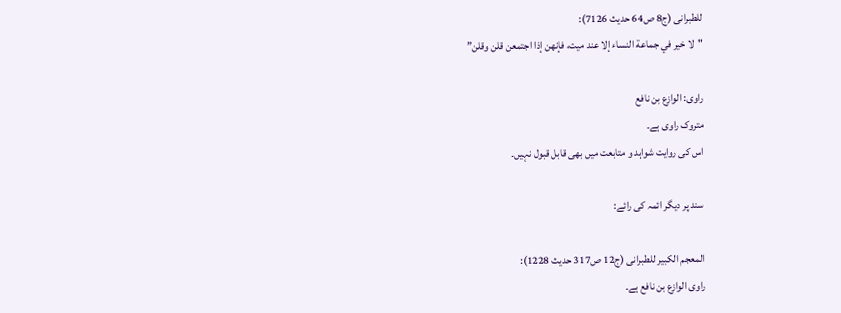للطبرانی (ج8 ص64 حدیث 7126):
"لا خير في جماعة النساء إلا عند ميت، فإنهن إذا اجتمعن قلن وقلن”

راوی: الوازع بن نافع
متروک راوی ہے۔
اس کی روایت شواہد و متابعت میں بھی قابل قبول نہیں۔

سند پر دیگر ائمہ کی رائے:

المعجم الکبیر للطبرانی (ج12 ص317 حدیث 1228):
راوی الوازع بن نافع ہے۔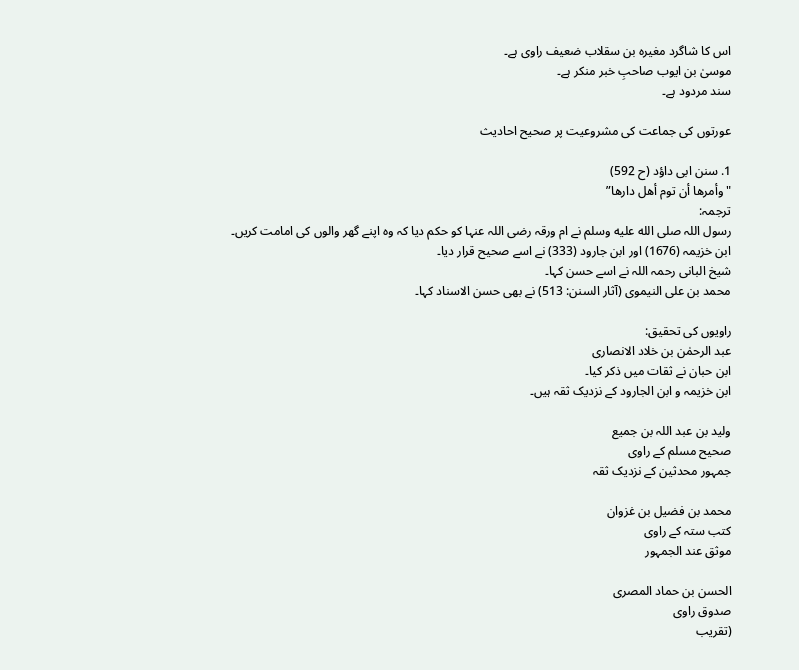اس کا شاگرد مغیرہ بن سقلاب ضعیف راوی ہے۔
موسیٰ بن ایوب صاحبِ خبر منکر ہے۔
سند مردود ہے۔

عورتوں کی جماعت کی مشروعیت پر صحیح احادیث

1. سنن ابی داؤد (ح 592)
"وأمرھا أن توم أھل دارھا”
ترجمہ:
رسول اللہ صلى الله عليه وسلم نے ام ورقہ رضی اللہ عنہا کو حکم دیا کہ وہ اپنے گھر والوں کی امامت کریں۔
ابن خزیمہ (1676) اور ابن جارود (333) نے اسے صحیح قرار دیا۔
شیخ البانی رحمہ اللہ نے اسے حسن کہا۔
محمد بن علی النیموی (آثار السنن: 513) نے بھی حسن الاسناد کہا۔

راویوں کی تحقیق:
عبد الرحمٰن بن خلاد الانصاری
ابن حبان نے ثقات میں ذکر کیا۔
ابن خزیمہ و ابن الجارود کے نزدیک ثقہ ہیں۔

ولید بن عبد اللہ بن جمیع
صحیح مسلم کے راوی
جمہور محدثین کے نزدیک ثقہ

محمد بن فضیل بن غزوان
کتب ستہ کے راوی
موثق عند الجمہور

الحسن بن حماد المصری
صدوق راوی
(تقریب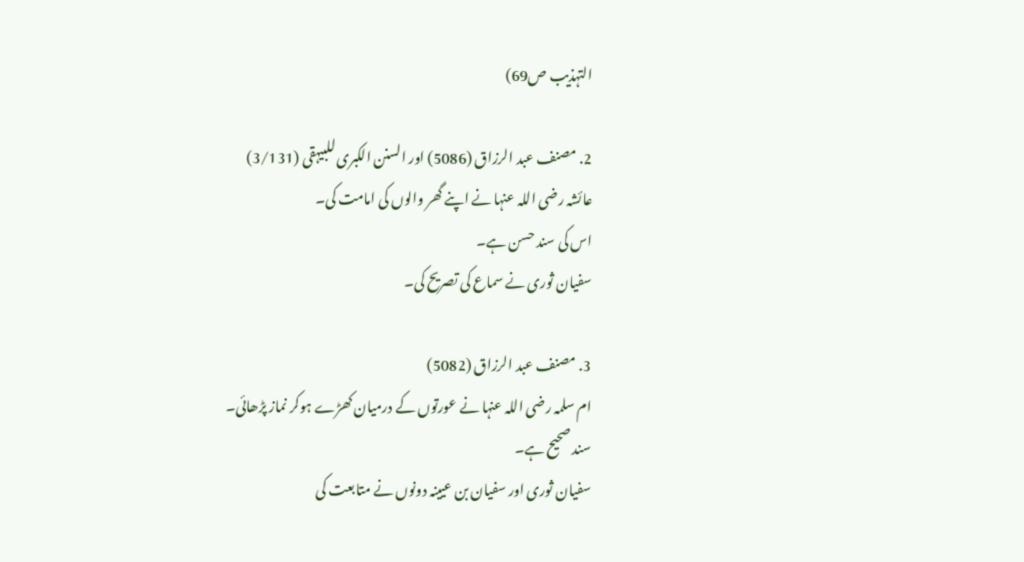التہذیب ص69)

2. مصنف عبد الرزاق (5086) اور السنن الکبری للبیہقی (3/131)
عائشہ رضی اللہ عنہا نے اپنے گھر والوں کی امامت کی۔
اس کی سند حسن ہے۔
سفیان ثوری نے سماع کی تصریح کی۔

3. مصنف عبد الرزاق (5082)
ام سلمہ رضی اللہ عنہا نے عورتوں کے درمیان کھڑے ہوکر نماز پڑھائی۔
سند صحیح ہے۔
سفیان ثوری اور سفیان بن عیینہ دونوں نے متابعت کی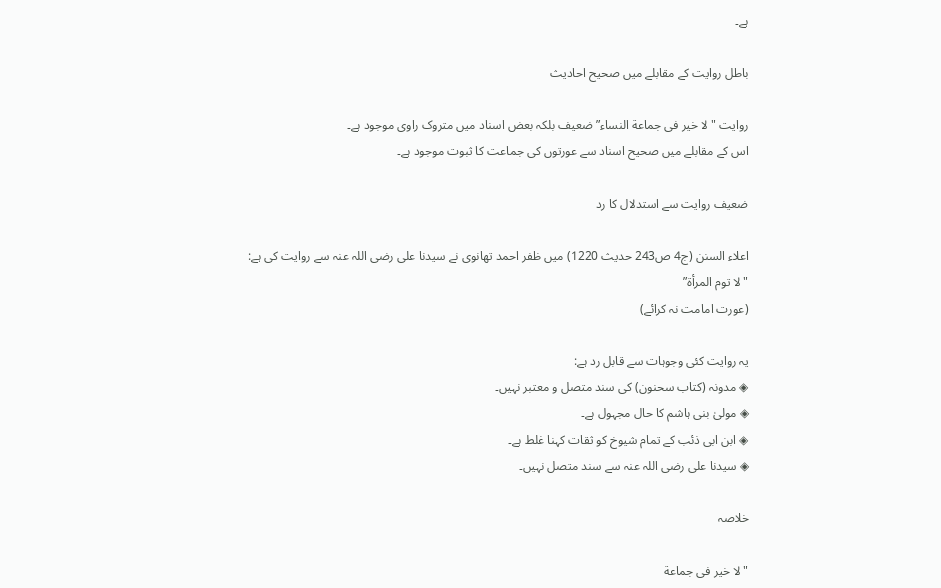ہے۔

باطل روایت کے مقابلے میں صحیح احادیث

روایت "لا خیر فی جماعة النساء” ضعیف بلکہ بعض اسناد میں متروک راوی موجود ہے۔
اس کے مقابلے میں صحیح اسناد سے عورتوں کی جماعت کا ثبوت موجود ہے۔

ضعیف روایت سے استدلال کا رد

اعلاء السنن (ج4 ص243 حدیث 1220) میں ظفر احمد تھانوی نے سیدنا علی رضی اللہ عنہ سے روایت کی ہے:
"لا توم المرأة”
(عورت امامت نہ کرائے)

یہ روایت کئی وجوہات سے قابل رد ہے:
◈ مدونہ (کتاب سحنون) کی سند متصل و معتبر نہیں۔
◈ مولیٰ بنی ہاشم کا حال مجہول ہے۔
◈ ابن ابی ذئب کے تمام شیوخ کو ثقات کہنا غلط ہے۔
◈ سیدنا علی رضی اللہ عنہ سے سند متصل نہیں۔

خلاصہ

"لا خیر فی جماعة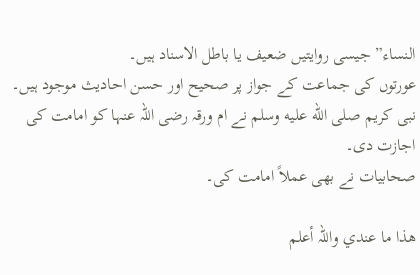النساء” جیسی روایتیں ضعیف یا باطل الاسناد ہیں۔
عورتوں کی جماعت کے جواز پر صحیح اور حسن احادیث موجود ہیں۔
نبی کریم صلى الله عليه وسلم نے ام ورقہ رضی اللہ عنہا کو امامت کی اجازت دی۔
صحابیات نے بھی عملاً امامت کی۔

ھذا ما عندي واللہ أعلم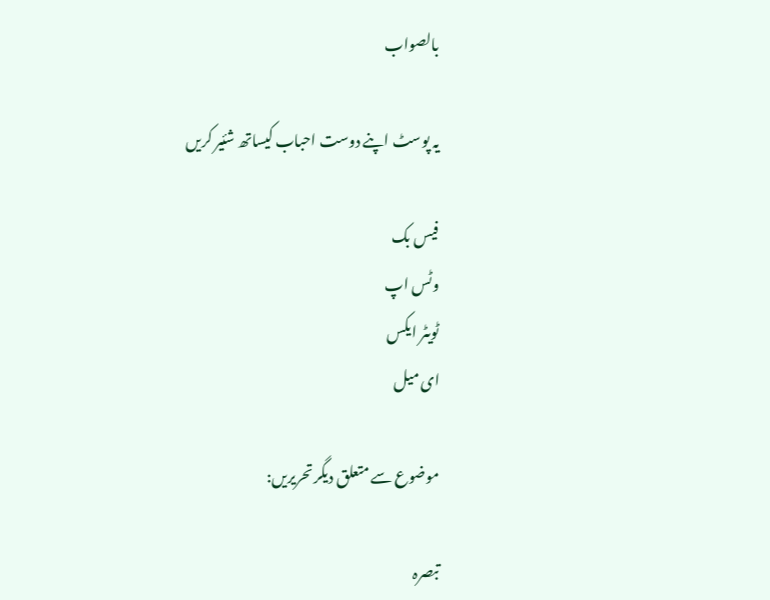بالصواب

یہ پوسٹ اپنے دوست احباب کیساتھ شئیر کریں

فیس بک
وٹس اپ
ٹویٹر ایکس
ای میل

موضوع سے متعلق دیگر تحریریں:

تبصرہ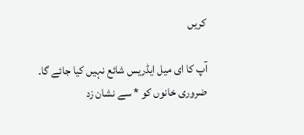کریں

آپ کا ای میل ایڈریس شائع نہیں کیا جائے گا۔ ضروری خانوں کو * سے نشان زد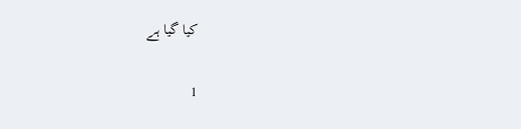کیا گیا ہے

1